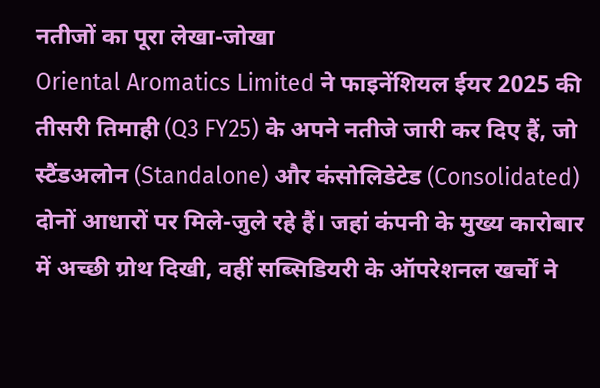नतीजों का पूरा लेखा-जोखा
Oriental Aromatics Limited ने फाइनेंशियल ईयर 2025 की तीसरी तिमाही (Q3 FY25) के अपने नतीजे जारी कर दिए हैं, जो स्टैंडअलोन (Standalone) और कंसोलिडेटेड (Consolidated) दोनों आधारों पर मिले-जुले रहे हैं। जहां कंपनी के मुख्य कारोबार में अच्छी ग्रोथ दिखी, वहीं सब्सिडियरी के ऑपरेशनल खर्चों ने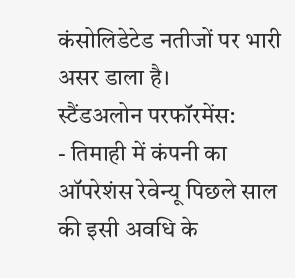कंसोलिडेटेड नतीजों पर भारी असर डाला है।
स्टैंडअलोन परफॉरमेंस:
- तिमाही में कंपनी का ऑपरेशंस रेवेन्यू पिछले साल की इसी अवधि के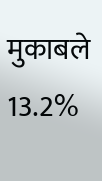मुकाबले 13.2%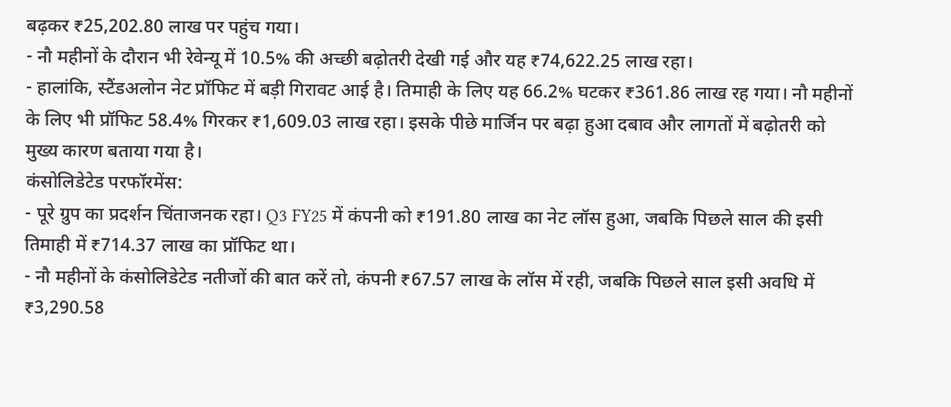बढ़कर ₹25,202.80 लाख पर पहुंच गया।
- नौ महीनों के दौरान भी रेवेन्यू में 10.5% की अच्छी बढ़ोतरी देखी गई और यह ₹74,622.25 लाख रहा।
- हालांकि, स्टैंडअलोन नेट प्रॉफिट में बड़ी गिरावट आई है। तिमाही के लिए यह 66.2% घटकर ₹361.86 लाख रह गया। नौ महीनों के लिए भी प्रॉफिट 58.4% गिरकर ₹1,609.03 लाख रहा। इसके पीछे मार्जिन पर बढ़ा हुआ दबाव और लागतों में बढ़ोतरी को मुख्य कारण बताया गया है।
कंसोलिडेटेड परफॉरमेंस:
- पूरे ग्रुप का प्रदर्शन चिंताजनक रहा। Q3 FY25 में कंपनी को ₹191.80 लाख का नेट लॉस हुआ, जबकि पिछले साल की इसी तिमाही में ₹714.37 लाख का प्रॉफिट था।
- नौ महीनों के कंसोलिडेटेड नतीजों की बात करें तो, कंपनी ₹67.57 लाख के लॉस में रही, जबकि पिछले साल इसी अवधि में ₹3,290.58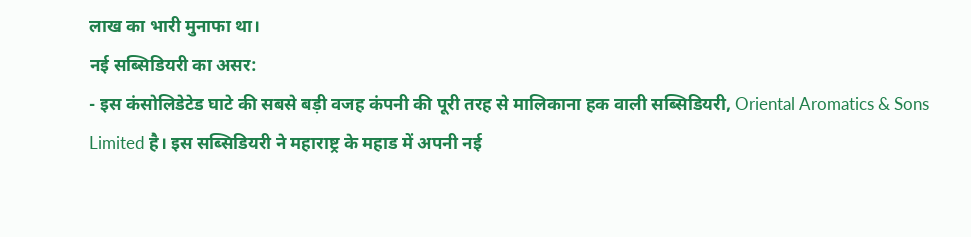लाख का भारी मुनाफा था।
नई सब्सिडियरी का असर:
- इस कंसोलिडेटेड घाटे की सबसे बड़ी वजह कंपनी की पूरी तरह से मालिकाना हक वाली सब्सिडियरी, Oriental Aromatics & Sons Limited है। इस सब्सिडियरी ने महाराष्ट्र के महाड में अपनी नई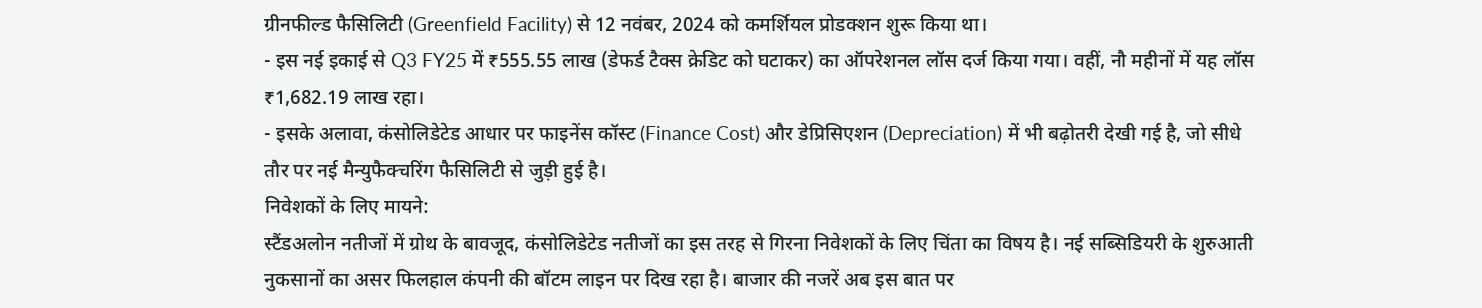ग्रीनफील्ड फैसिलिटी (Greenfield Facility) से 12 नवंबर, 2024 को कमर्शियल प्रोडक्शन शुरू किया था।
- इस नई इकाई से Q3 FY25 में ₹555.55 लाख (डेफर्ड टैक्स क्रेडिट को घटाकर) का ऑपरेशनल लॉस दर्ज किया गया। वहीं, नौ महीनों में यह लॉस ₹1,682.19 लाख रहा।
- इसके अलावा, कंसोलिडेटेड आधार पर फाइनेंस कॉस्ट (Finance Cost) और डेप्रिसिएशन (Depreciation) में भी बढ़ोतरी देखी गई है, जो सीधे तौर पर नई मैन्युफैक्चरिंग फैसिलिटी से जुड़ी हुई है।
निवेशकों के लिए मायने:
स्टैंडअलोन नतीजों में ग्रोथ के बावजूद, कंसोलिडेटेड नतीजों का इस तरह से गिरना निवेशकों के लिए चिंता का विषय है। नई सब्सिडियरी के शुरुआती नुकसानों का असर फिलहाल कंपनी की बॉटम लाइन पर दिख रहा है। बाजार की नजरें अब इस बात पर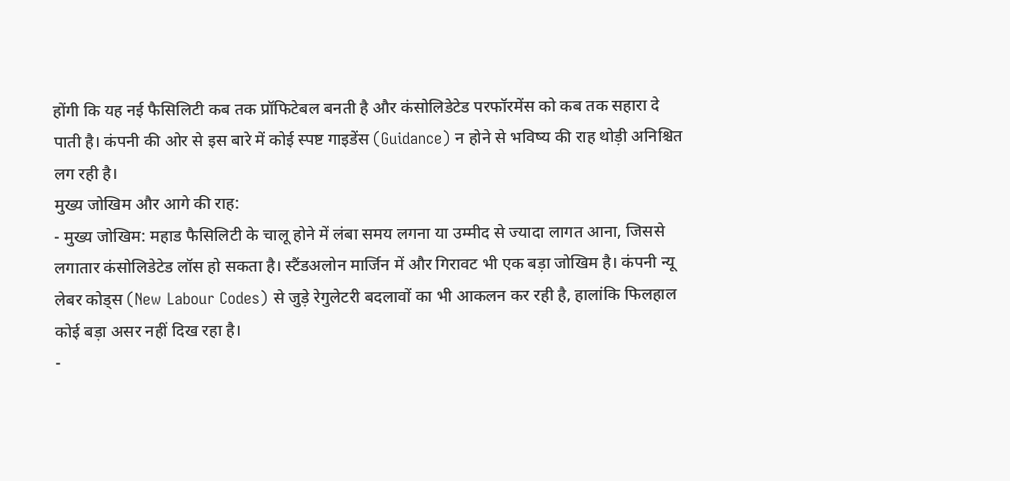होंगी कि यह नई फैसिलिटी कब तक प्रॉफिटेबल बनती है और कंसोलिडेटेड परफॉरमेंस को कब तक सहारा दे पाती है। कंपनी की ओर से इस बारे में कोई स्पष्ट गाइडेंस (Guidance) न होने से भविष्य की राह थोड़ी अनिश्चित लग रही है।
मुख्य जोखिम और आगे की राह:
- मुख्य जोखिम: महाड फैसिलिटी के चालू होने में लंबा समय लगना या उम्मीद से ज्यादा लागत आना, जिससे लगातार कंसोलिडेटेड लॉस हो सकता है। स्टैंडअलोन मार्जिन में और गिरावट भी एक बड़ा जोखिम है। कंपनी न्यू लेबर कोड्स (New Labour Codes) से जुड़े रेगुलेटरी बदलावों का भी आकलन कर रही है, हालांकि फिलहाल कोई बड़ा असर नहीं दिख रहा है।
-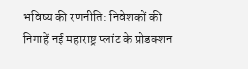भविष्य की रणनीति: निवेशकों की निगाहें नई महाराष्ट्र प्लांट के प्रोडक्शन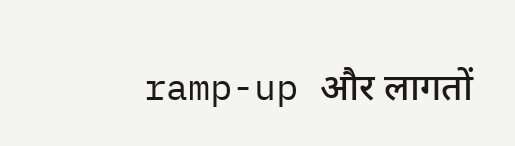ramp-up और लागतों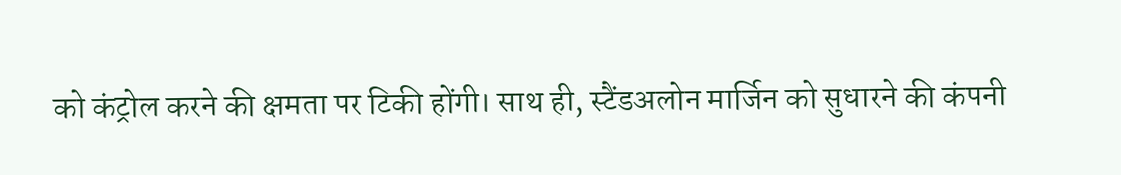को कंट्रोल करने की क्षमता पर टिकी होंगी। साथ ही, स्टैंडअलोन मार्जिन को सुधारने की कंपनी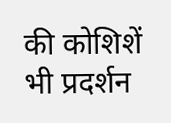की कोशिशें भी प्रदर्शन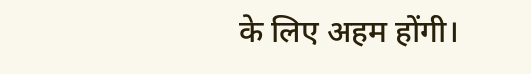के लिए अहम होंगी।